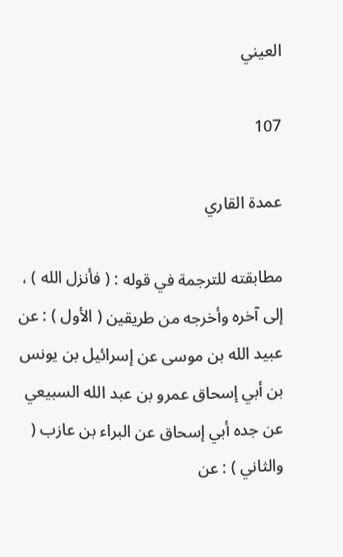العيني

107

عمدة القاري

مطابقته للترجمة في قوله : ( فأنزل الله ) ، إلى آخره وأخرجه من طريقين ( الأول ) : عن عبيد الله بن موسى عن إسرائيل بن يونس بن أبي إسحاق عمرو بن عبد الله السبيعي عن جده أبي إسحاق عن البراء بن عازب ( والثاني ) : عن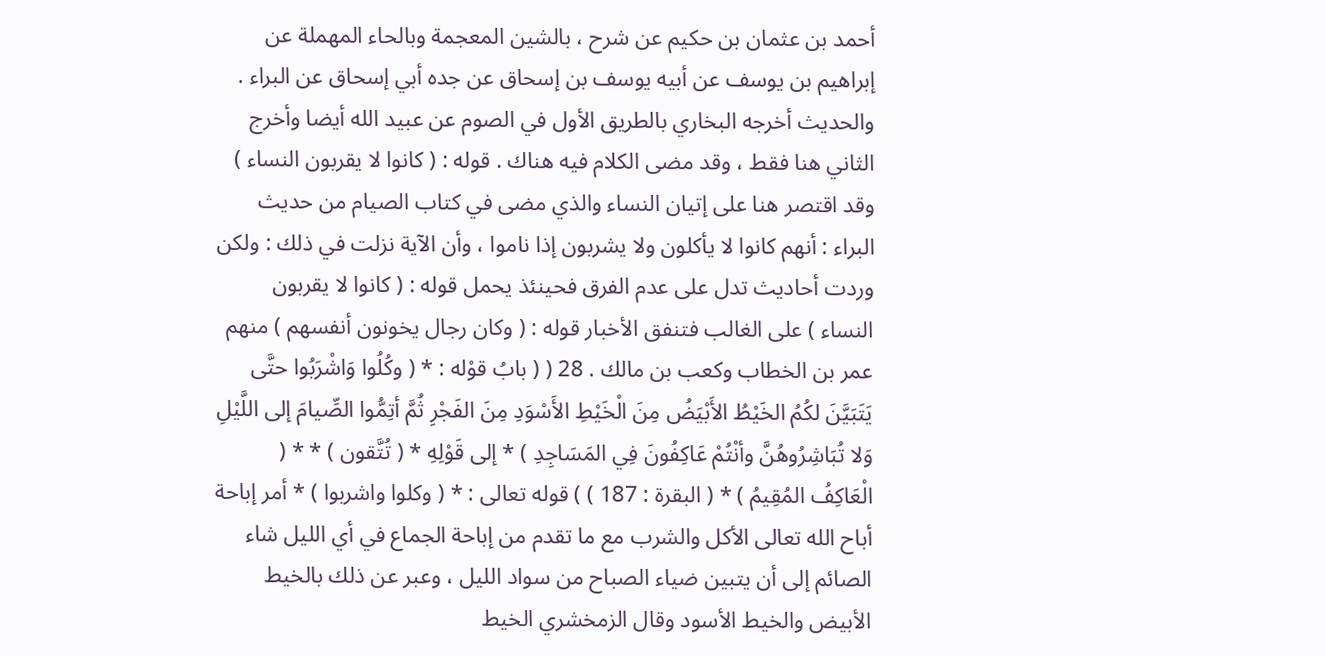أحمد بن عثمان بن حكيم عن شرح ، بالشين المعجمة وبالحاء المهملة عن إبراهيم بن يوسف عن أبيه يوسف بن إسحاق عن جده أبي إسحاق عن البراء . والحديث أخرجه البخاري بالطريق الأول في الصوم عن عبيد الله أيضا وأخرج الثاني هنا فقط ، وقد مضى الكلام فيه هناك . قوله : ( كانوا لا يقربون النساء ) وقد اقتصر هنا على إتيان النساء والذي مضى في كتاب الصيام من حديث البراء : أنهم كانوا لا يأكلون ولا يشربون إذا ناموا ، وأن الآية نزلت في ذلك : ولكن وردت أحاديث تدل على عدم الفرق فحينئذ يحمل قوله : ( كانوا لا يقربون النساء ) على الغالب فتنفق الأخبار قوله : ( وكان رجال يخونون أنفسهم ) منهم عمر بن الخطاب وكعب بن مالك . 28 ( ( بابُ قوْله : * ( وكُلُوا وَاشْرَبُوا حتَّى يَتَبَيَّنَ لكُمُ الخَيْطُ الأَبْيَضُ مِنَ الْخَيْطِ الأَسْوَدِ مِنَ الفَجْرِ ثُمَّ أتِمُّوا الصِّيامَ إلى اللَّيْلِ وَلا تُبَاشِرُوهُنَّ وأنْتُمْ عَاكِفُونَ فِي المَسَاجِدِ ) * إلى قَوْلِهِ * ( تُتَّقون ) * * ( الْعَاكِفُ المُقِيمُ ) * ( البقرة : 187 ) ) قوله تعالى : * ( وكلوا واشربوا ) * أمر إباحة أباح الله تعالى الأكل والشرب مع ما تقدم من إباحة الجماع في أي الليل شاء الصائم إلى أن يتبين ضياء الصباح من سواد الليل ، وعبر عن ذلك بالخيط الأبيض والخيط الأسود وقال الزمخشري الخيط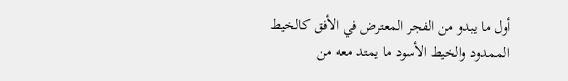أول ما يبدو من الفجر المعترض في الأفق كالخيط الممدود والخيط الأسود ما يمتد معه من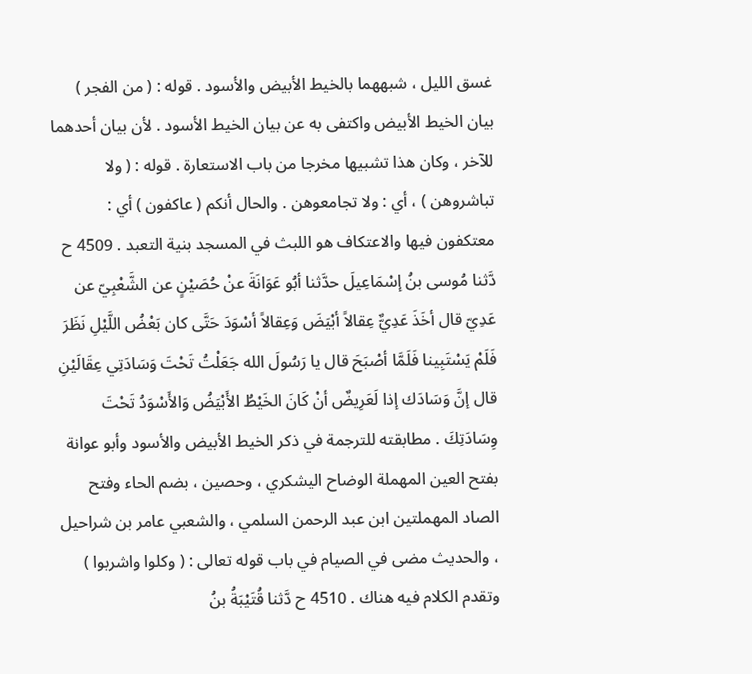غسق الليل ، شبههما بالخيط الأبيض والأسود . قوله : ( من الفجر ) بيان الخيط الأبيض واكتفى به عن بيان الخيط الأسود . لأن بيان أحدهما للآخر ، وكان هذا تشبيها مخرجا من باب الاستعارة . قوله : ( ولا تباشروهن ) ، أي : ولا تجامعوهن . والحال أنكم ( عاكفون ) أي : معتكفون فيها والاعتكاف هو اللبث في المسجد بنية التعبد . 4509 ح دَّثنا مُوسى بنُ إسْمَاعِيلَ حدَّثنا أبُو عَوَانَةَ عنْ حُصَيْنٍ عن الشَّعْبِيّ عن عَدِيّ قال أخَذَ عَدِيٌّ عِقالاً أبْيَضَ وَعِقالاً أسْوَدَ حَتَّى كان بَعْضُ اللَّيْلِ نَظَرَ فَلَمْ يَسْتَبِينا فَلَمَّا أصْبَحَ قال يا رَسُولَ الله جَعَلْتُ تَحْتَ وَسَادَتِي عِقَالَيْنِ قال إنَّ وَسَادَك إذا لَعَرِيضٌ أنْ كَانَ الخَيْطُ الأَبْيَضُ وَالأَسْوَدُ تَحْتَ وِسَادَتِكَ . مطابقته للترجمة في ذكر الخيط الأبيض والأسود وأبو عوانة بفتح العين المهملة الوضاح اليشكري ، وحصين ، بضم الحاء وفتح الصاد المهملتين ابن عبد الرحمن السلمي ، والشعبي عامر بن شراحيل ، والحديث مضى في الصيام في باب قوله تعالى : ( وكلوا واشربوا ) وتقدم الكلام فيه هناك . 4510 ح دَّثنا قُتَيْبَةُ بنُ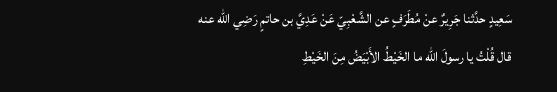سَعِيدٍ حدَّثنا جَرِيرٌ عنْ مُطَرَفٍ عن الشَّعْبِيّ عَنْ عَدِيَّ بن حاتمٍ رَضِي الله عنه قال قُلْتُ يا رسولَ الله ما الخَيْطُ الأَبْيَضُ مِنَ الخَيْطِ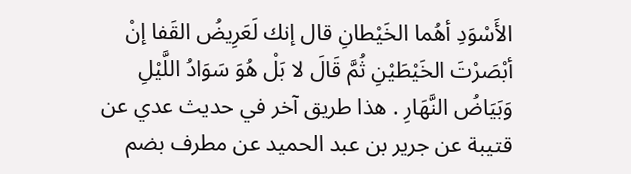الأَسْوَدِ أهُما الخَيْطانِ قال إنك لَعَرِيضُ القَفا إنْ أبْصَرْتَ الخَيْطَيْنِ ثُمَّ قَالَ لا بَلْ هُوَ سَوَادُ اللَّيْلِ وَبَيَاضُ النَّهَارِ . هذا طريق آخر في حديث عدي عن قتيبة عن جرير بن عبد الحميد عن مطرف بضم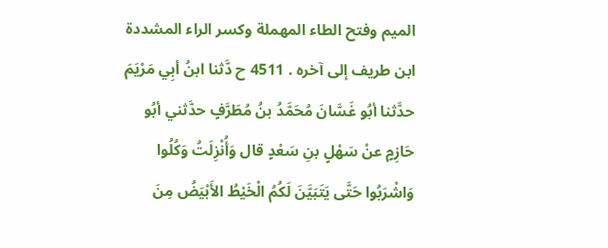الميم وفتح الطاء المهملة وكسر الراء المشددة ابن طريف إلى آخره . 4511 ح دَّثنا ابنُ أبِي مَرْيَمَ حدَّثنا أبُو غَسَّانَ مُحَمَّدُ بنُ مُطَرَّفٍ حدَّثني أبُو حَازِمٍ عنْ سَهْلٍ بنِ سَعْدٍ قال وَأُنْزِلَتُ وَكُلُوا وَاشْرَبُوا حَتَّى يَتَبَيَّنَ لَكُمُ الْخَيْطُ الأَبْيَضُ مِنَ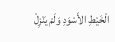الْخَيْطِ الأَسْوَدِ وَلَمْ يَنْزِلْ